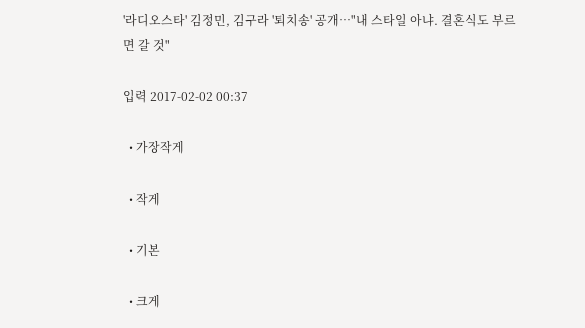'라디오스타' 김정민, 김구라 '퇴치송' 공개…"내 스타일 아냐. 결혼식도 부르면 갈 것"

입력 2017-02-02 00:37

  • 가장작게

  • 작게

  • 기본

  • 크게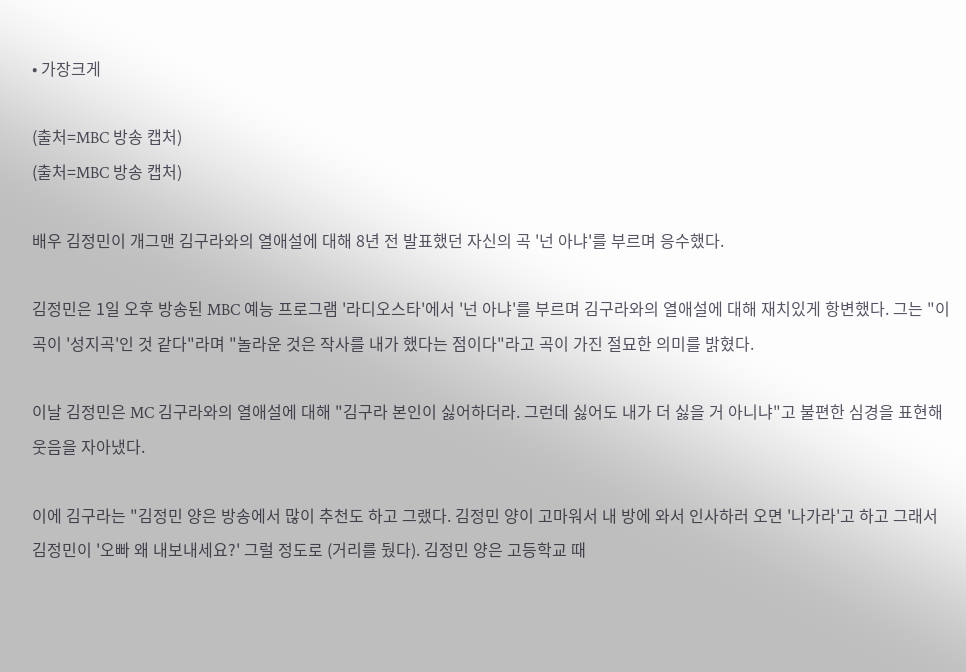• 가장크게

(출처=MBC 방송 캡처)
(출처=MBC 방송 캡처)

배우 김정민이 개그맨 김구라와의 열애설에 대해 8년 전 발표했던 자신의 곡 '넌 아냐'를 부르며 응수했다.

김정민은 1일 오후 방송된 MBC 예능 프로그램 '라디오스타'에서 '넌 아냐'를 부르며 김구라와의 열애설에 대해 재치있게 항변했다. 그는 "이 곡이 '성지곡'인 것 같다"라며 "놀라운 것은 작사를 내가 했다는 점이다"라고 곡이 가진 절묘한 의미를 밝혔다.

이날 김정민은 MC 김구라와의 열애설에 대해 "김구라 본인이 싫어하더라. 그런데 싫어도 내가 더 싫을 거 아니냐"고 불편한 심경을 표현해 웃음을 자아냈다.

이에 김구라는 "김정민 양은 방송에서 많이 추천도 하고 그랬다. 김정민 양이 고마워서 내 방에 와서 인사하러 오면 '나가라'고 하고 그래서 김정민이 '오빠 왜 내보내세요?' 그럴 정도로 (거리를 뒀다). 김정민 양은 고등학교 때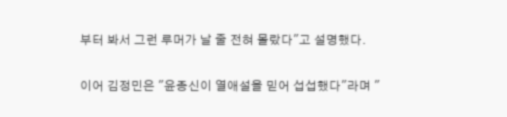부터 봐서 그런 루머가 날 줄 전혀 몰랐다"고 설명했다.

이어 김정민은 "윤종신이 열애설을 믿어 섭섭했다"라며 "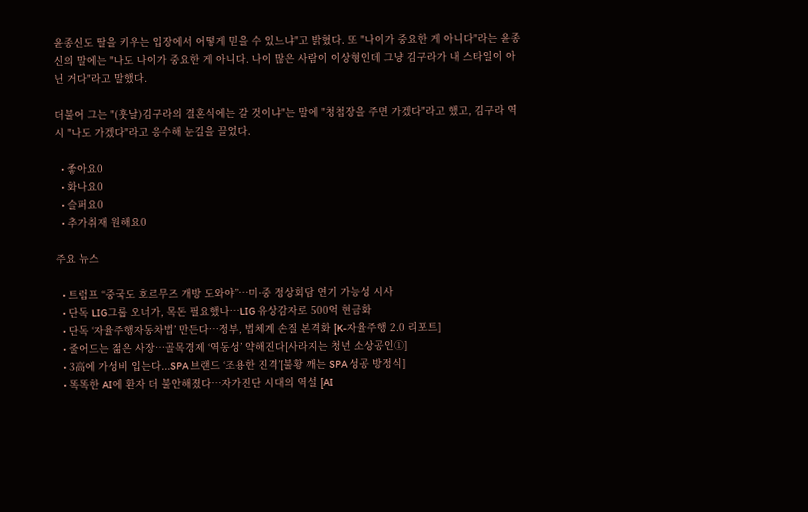윤종신도 딸을 키우는 입장에서 어떻게 믿을 수 있느냐"고 밝혔다. 또 "나이가 중요한 게 아니다"라는 윤종신의 말에는 "나도 나이가 중요한 게 아니다. 나이 많은 사람이 이상형인데 그냥 김구라가 내 스타일이 아닌 거다"라고 말했다.

더불어 그는 "(훗날)김구라의 결혼식에는 갈 것이냐"는 말에 "청첩장을 주면 가겠다"라고 했고, 김구라 역시 "나도 가겠다"라고 응수해 눈길을 끌었다.

  • 좋아요0
  • 화나요0
  • 슬퍼요0
  • 추가취재 원해요0

주요 뉴스

  • 트럼프 “중국도 호르무즈 개방 도와야”…미·중 정상회담 연기 가능성 시사
  • 단독 LIG그룹 오너가, 목돈 필요했나…LIG 유상감자로 500억 현금화
  • 단독 ‘자율주행자동차법’ 만든다…정부, 법체계 손질 본격화 [K-자율주행 2.0 리포트]
  • 줄어드는 젊은 사장…골목경제 ‘역동성’ 약해진다[사라지는 청년 소상공인①]
  • 3高에 가성비 입는다...SPA 브랜드 ‘조용한 진격’[불황 깨는 SPA 성공 방정식]
  • 똑똑한 AI에 환자 더 불안해졌다…자가진단 시대의 역설 [AI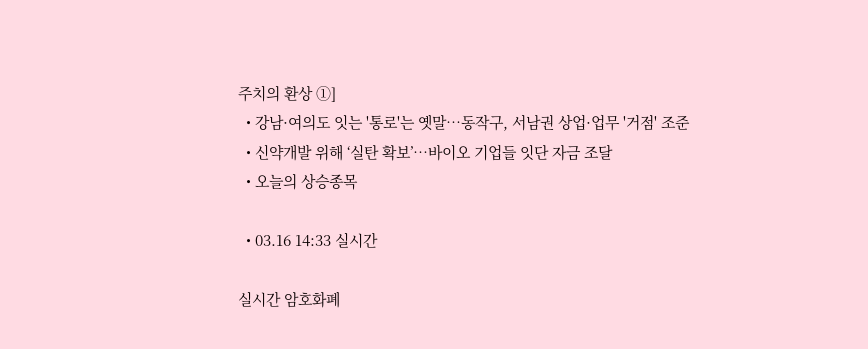주치의 환상 ①]
  • 강남·여의도 잇는 '통로'는 옛말⋯동작구, 서남권 상업·업무 '거점' 조준
  • 신약개발 위해 ‘실탄 확보’…바이오 기업들 잇단 자금 조달
  • 오늘의 상승종목

  • 03.16 14:33 실시간

실시간 암호화폐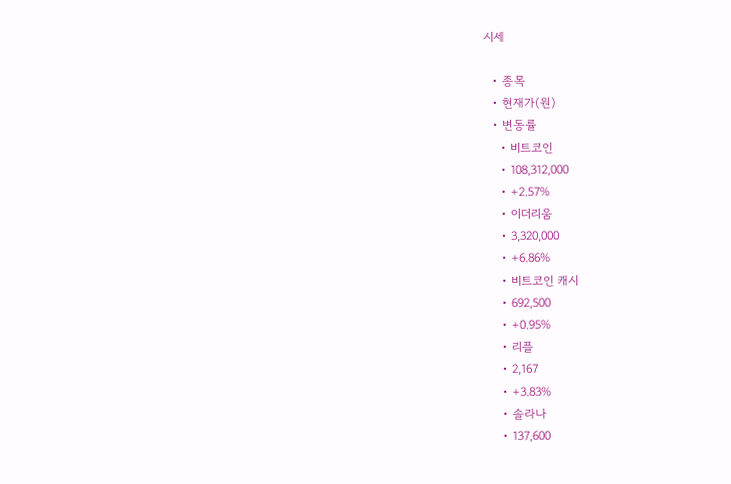시세

  • 종목
  • 현재가(원)
  • 변동률
    • 비트코인
    • 108,312,000
    • +2.57%
    • 이더리움
    • 3,320,000
    • +6.86%
    • 비트코인 캐시
    • 692,500
    • +0.95%
    • 리플
    • 2,167
    • +3.83%
    • 솔라나
    • 137,600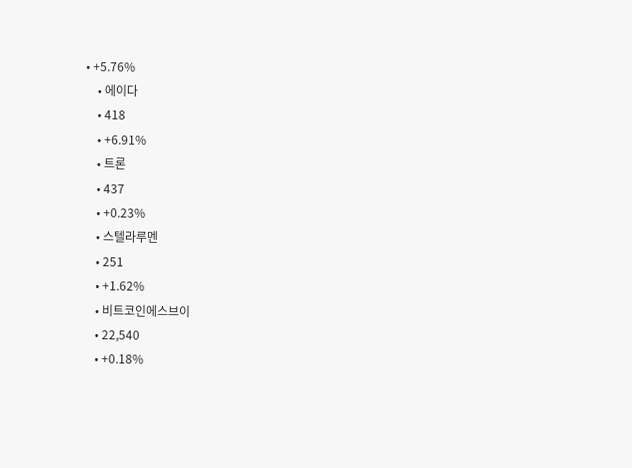• +5.76%
    • 에이다
    • 418
    • +6.91%
    • 트론
    • 437
    • +0.23%
    • 스텔라루멘
    • 251
    • +1.62%
    • 비트코인에스브이
    • 22,540
    • +0.18%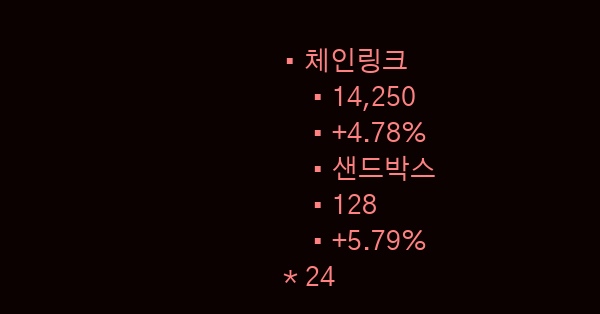• 체인링크
    • 14,250
    • +4.78%
    • 샌드박스
    • 128
    • +5.79%
* 24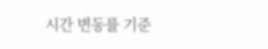시간 변동률 기준